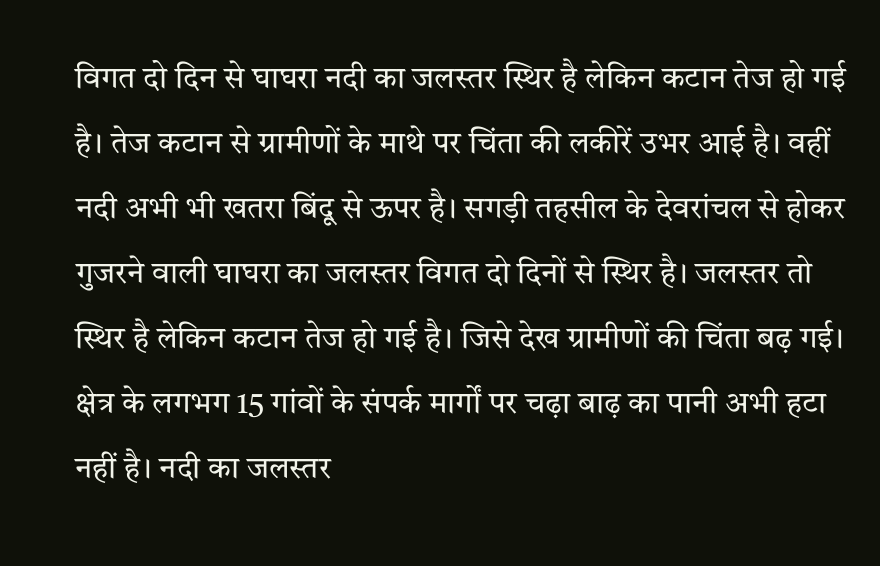विगत दो दिन से घाघरा नदी का जलस्तर स्थिर है लेकिन कटान तेज हो गई है। तेज कटान से ग्रामीणों के माथे पर चिंता की लकीरें उभर आई है। वहीं नदी अभी भी खतरा बिंदू से ऊपर है। सगड़ी तहसील के देवरांचल से होकर गुजरने वाली घाघरा का जलस्तर विगत दो दिनों से स्थिर है। जलस्तर तो स्थिर है लेकिन कटान तेज हो गई है। जिसे देख ग्रामीणों की चिंता बढ़ गई।
क्षेत्र के लगभग 15 गांवों के संपर्क मार्गों पर चढ़ा बाढ़ का पानी अभी हटा नहीं है। नदी का जलस्तर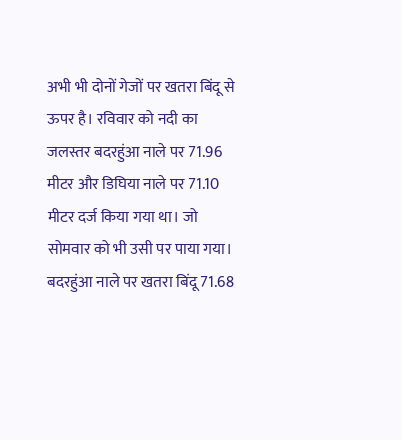अभी भी दोनों गेजों पर खतरा बिंदू से ऊपर है। रविवार को नदी का जलस्तर बदरहुंआ नाले पर 71.96 मीटर और डिघिया नाले पर 71.10 मीटर दर्ज किया गया था। जो सोमवार को भी उसी पर पाया गया। बदरहुंआ नाले पर खतरा बिंदू 71.68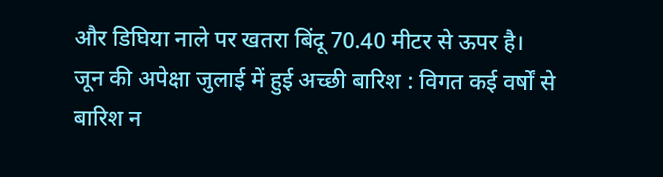और डिघिया नाले पर खतरा बिंदू 70.40 मीटर से ऊपर है।
जून की अपेक्षा जुलाई में हुई अच्छी बारिश : विगत कई वर्षों से बारिश न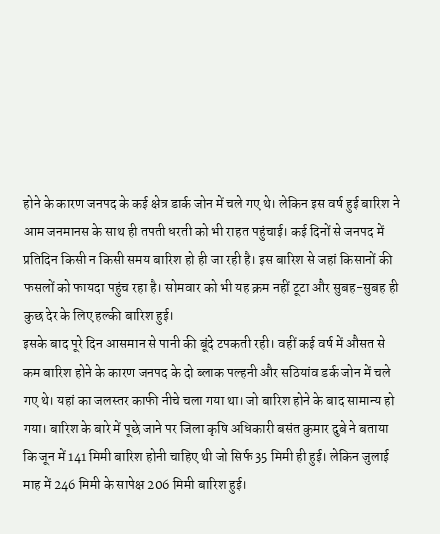होने के कारण जनपद के कई क्षेत्र डार्क जोन में चले गए थे। लेकिन इस वर्ष हुई बारिश ने आम जनमानस के साथ ही तपती धरती को भी राहत पहुंचाई। कई दिनों से जनपद में प्रतिदिन किसी न किसी समय बारिश हो ही जा रही है। इस बारिश से जहां किसानों की फसलों को फायदा पहुंच रहा है। सोमवार को भी यह क्रम नहीं टूटा और सुबह-सुबह ही कुछ देर के लिए हल्की बारिश हुई।
इसके बाद पूरे दिन आसमान से पानी की बूंदे टपकती रही। वहीं कई वर्ष में औसत से कम बारिश होने के कारण जनपद के दो ब्लाक पल्हनी और सठियांव डर्क जोन में चले गए थे। यहां का जलस्तर काफी नीचे चला गया था। जो बारिश होने के बाद सामान्य हो गया। बारिश के बारे में पूछे जाने पर जिला कृषि अधिकारी बसंत कुमार दुबे ने बताया कि जून में 141 मिमी बारिश होनी चाहिए थी जो सिर्फ 35 मिमी ही हुई। लेकिन जुलाई माह में 246 मिमी के सापेक्ष 206 मिमी बारिश हुई।